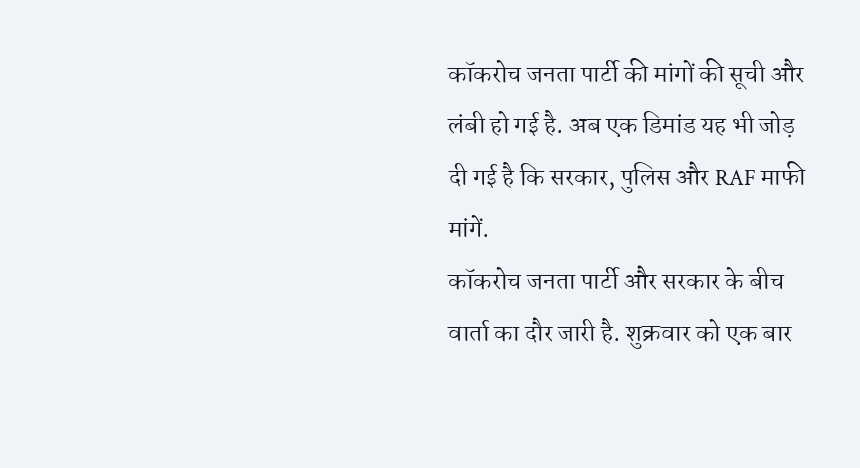कॉकरोच जनता पार्टी की मांगों की सूची और लंबी हो गई है. अब एक डिमांड यह भी जोड़ दी गई है कि सरकार, पुलिस और RAF माफी मांगें.
कॉकरोच जनता पार्टी और सरकार के बीच वार्ता का दौर जारी है. शुक्रवार को एक बार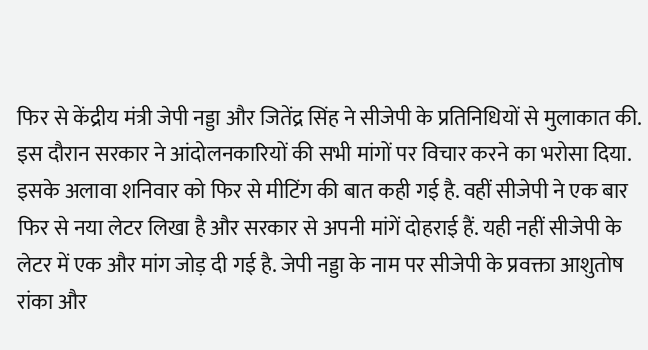फिर से केंद्रीय मंत्री जेपी नड्डा और जितेंद्र सिंह ने सीजेपी के प्रतिनिधियों से मुलाकात की. इस दौरान सरकार ने आंदोलनकारियों की सभी मांगों पर विचार करने का भरोसा दिया. इसके अलावा शनिवार को फिर से मीटिंग की बात कही गई है. वहीं सीजेपी ने एक बार फिर से नया लेटर लिखा है और सरकार से अपनी मांगें दोहराई हैं. यही नहीं सीजेपी के लेटर में एक और मांग जोड़ दी गई है. जेपी नड्डा के नाम पर सीजेपी के प्रवक्ता आशुतोष रांका और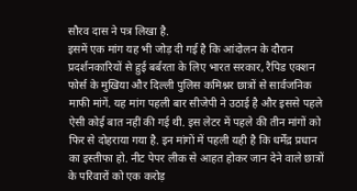सौरव दास ने पत्र लिखा है.
इसमें एक मांग यह भी जोड़ दी गई है कि आंदोलन के दौरान प्रदर्शनकारियों से हुई बर्बरता के लिए भारत सरकार, रैपिड एक्शन फोर्स के मुखिया और दिल्ली पुलिस कमिश्नर छात्रों से सार्वजनिक माफी मांगें. यह मांग पहली बार सीजेपी ने उठाई है और इससे पहले ऐसी कोई बात नहीं की गई थी. इस लेटर में पहले की तीन मांगों को फिर से दोहराया गया है. इन मांगों में पहली यही है कि धर्मेंद्र प्रधान का इस्तीफा हो. नीट पेपर लीक से आहत होकर जान देने वाले छात्रों के परिवारों को एक करोड़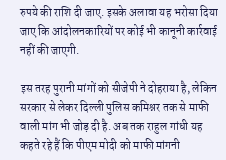रुपये की राशि दी जाए. इसके अलावा यह भरोसा दिया जाए कि आंदोलनकारियों पर कोई भी कानूनी कार्रवाई नहीं की जाएगी.

इस तरह पुरानी मांगों को सीजेपी ने दोहराया है, लेकिन सरकार से लेकर दिल्ली पुलिस कमिश्नर तक से माफी वाली मांग भी जोड़ दी है. अब तक राहुल गांधी यह कहते रहे हैं कि पीएम मोदी को माफी मांगनी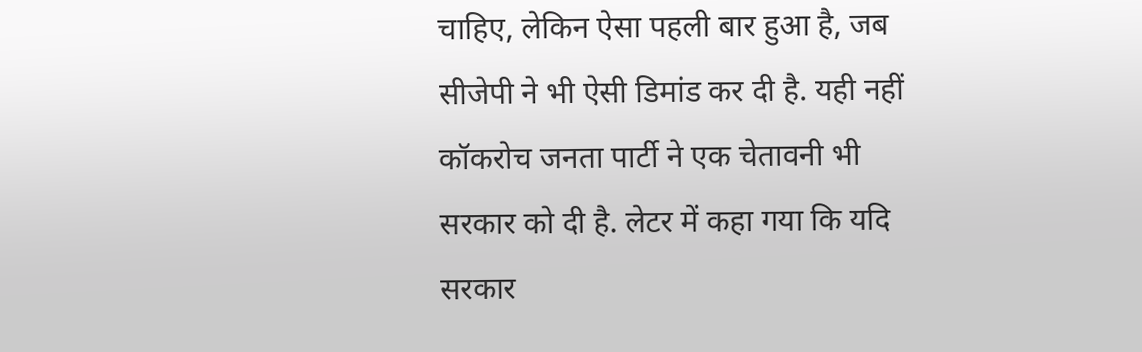चाहिए, लेकिन ऐसा पहली बार हुआ है, जब सीजेपी ने भी ऐसी डिमांड कर दी है. यही नहीं कॉकरोच जनता पार्टी ने एक चेतावनी भी सरकार को दी है. लेटर में कहा गया कि यदि सरकार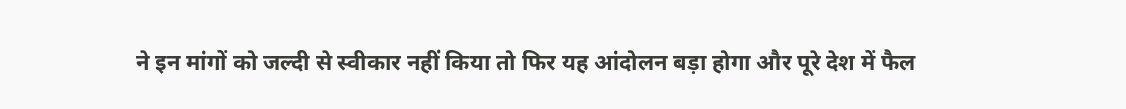ने इन मांगों को जल्दी से स्वीकार नहीं किया तो फिर यह आंदोलन बड़ा होगा और पूरे देश में फैल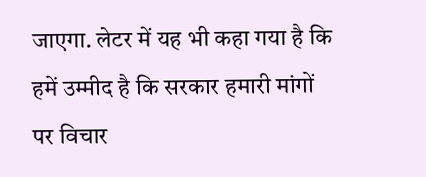जाएगा. लेटर में यह भी कहा गया है कि हमें उम्मीद है कि सरकार हमारी मांगों पर विचार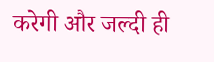करेगी और जल्दी ही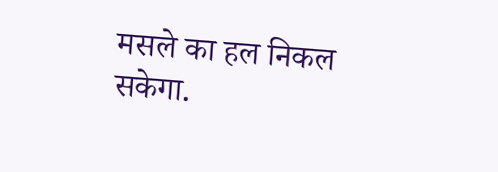मसले का हल निकल सकेगा.